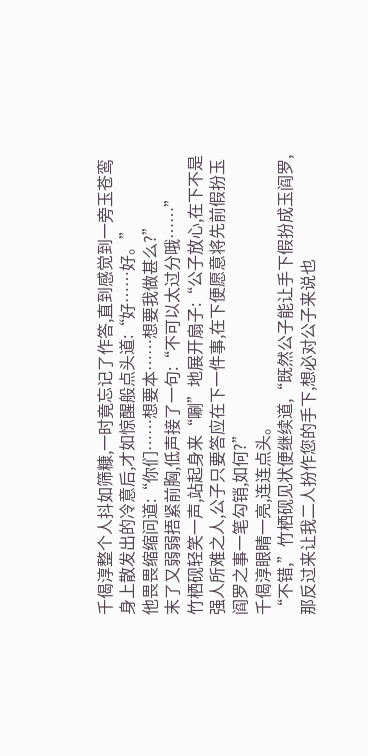千偈淳整个人抖如筛糠,一时竟忘记了作答,直到感觉到一旁玉苍鸾身上散发出的冷意后,才如惊醒般点头道:“好……好。”
他畏畏缩缩问道:“你们……想要本……想要我做甚么?”
末了又弱弱捂紧前胸,低声接了一句:“不可以太过分哦……”
竹栖砚轻笑一声,站起身来“唰”地展开扇子:“公子放心,在下不是强人所难之人,公子只要答应在下一件事,在下便愿意将先前假扮玉阎罗之事一笔勾销,如何?”
千偈淳眼睛一亮,连连点头。
“不错,”竹栖砚见状便继续道,“既然公子能让手下假扮成玉阎罗,那反过来让我二人扮作您的手下,想必对公子来说也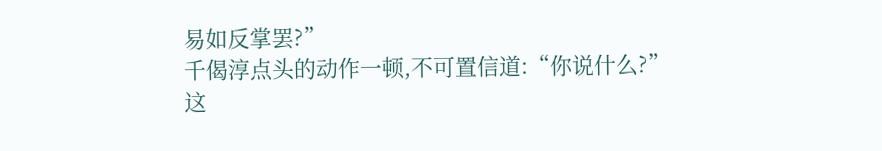易如反掌罢?”
千偈淳点头的动作一顿,不可置信道:“你说什么?”
这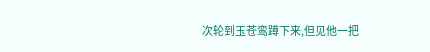次轮到玉苍鸾蹲下来,但见他一把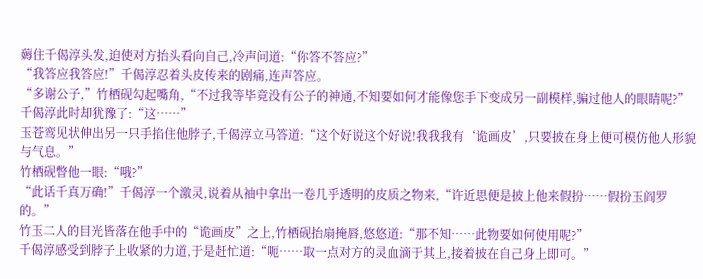薅住千偈淳头发,迫使对方抬头看向自己,冷声问道:“你答不答应?”
“我答应我答应!”千偈淳忍着头皮传来的剧痛,连声答应。
“多谢公子,”竹栖砚勾起嘴角,“不过我等毕竟没有公子的神通,不知要如何才能像您手下变成另一副模样,骗过他人的眼睛呢?”
千偈淳此时却犹豫了:“这……”
玉苍鸾见状伸出另一只手掐住他脖子,千偈淳立马答道:“这个好说这个好说!我我我有‘诡画皮’,只要披在身上便可模仿他人形貌与气息。”
竹栖砚瞥他一眼:“哦?”
“此话千真万确!”千偈淳一个激灵,说着从袖中拿出一卷几乎透明的皮质之物来,“许近思便是披上他来假扮……假扮玉阎罗的。”
竹玉二人的目光皆落在他手中的“诡画皮”之上,竹栖砚抬扇掩唇,悠悠道:“那不知……此物要如何使用呢?”
千偈淳感受到脖子上收紧的力道,于是赶忙道:“呃……取一点对方的灵血滴于其上,接着披在自己身上即可。”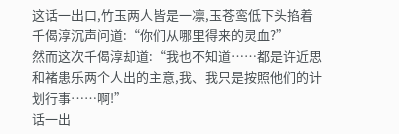这话一出口,竹玉两人皆是一凛,玉苍鸾低下头掐着千偈淳沉声问道:“你们从哪里得来的灵血?”
然而这次千偈淳却道:“我也不知道……都是许近思和褚患乐两个人出的主意,我、我只是按照他们的计划行事……啊!”
话一出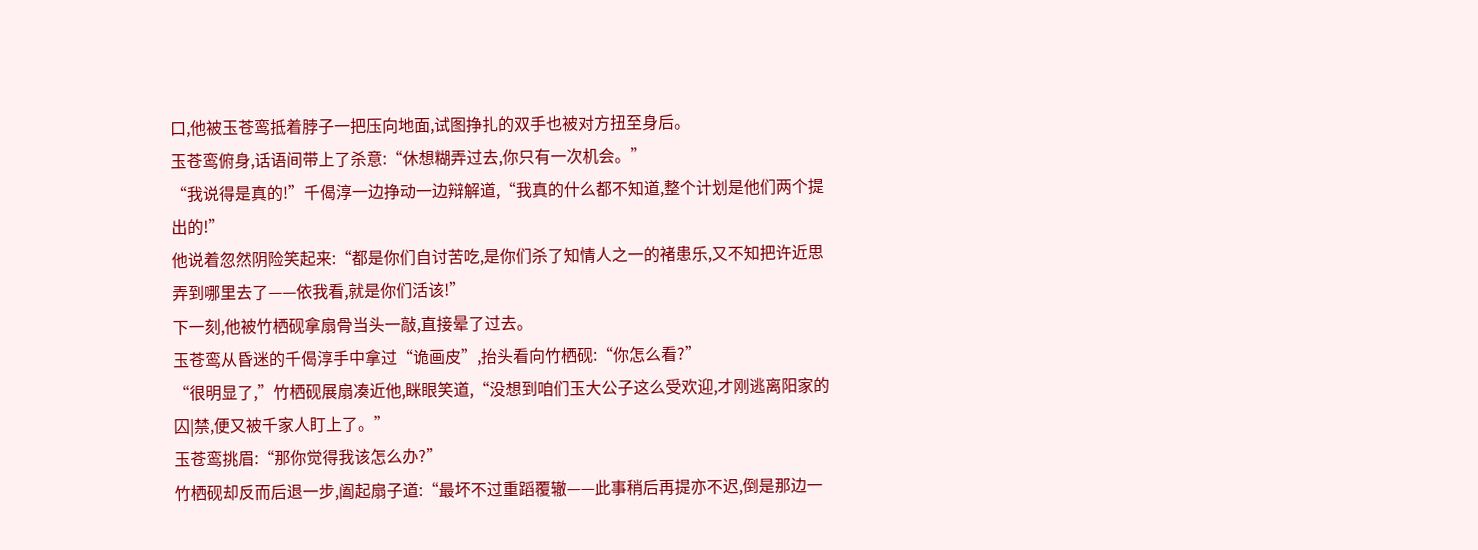口,他被玉苍鸾抵着脖子一把压向地面,试图挣扎的双手也被对方扭至身后。
玉苍鸾俯身,话语间带上了杀意:“休想糊弄过去,你只有一次机会。”
“我说得是真的!”千偈淳一边挣动一边辩解道,“我真的什么都不知道,整个计划是他们两个提出的!”
他说着忽然阴险笑起来:“都是你们自讨苦吃,是你们杀了知情人之一的褚患乐,又不知把许近思弄到哪里去了——依我看,就是你们活该!”
下一刻,他被竹栖砚拿扇骨当头一敲,直接晕了过去。
玉苍鸾从昏迷的千偈淳手中拿过“诡画皮”,抬头看向竹栖砚:“你怎么看?”
“很明显了,”竹栖砚展扇凑近他,眯眼笑道,“没想到咱们玉大公子这么受欢迎,才刚逃离阳家的囚|禁,便又被千家人盯上了。”
玉苍鸾挑眉:“那你觉得我该怎么办?”
竹栖砚却反而后退一步,阖起扇子道:“最坏不过重蹈覆辙——此事稍后再提亦不迟,倒是那边一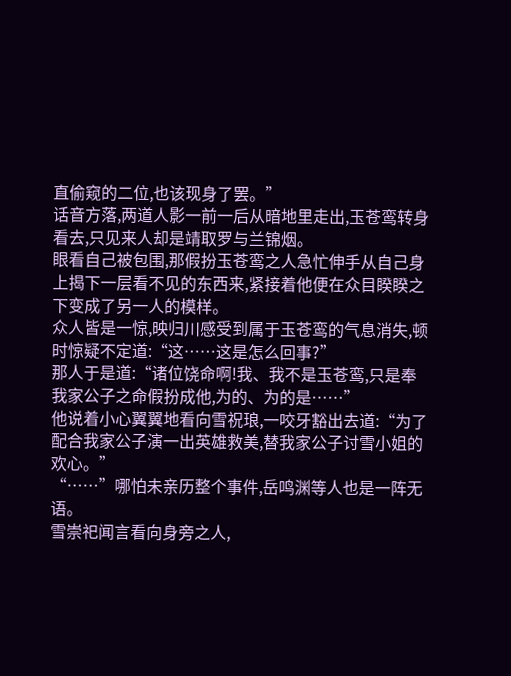直偷窥的二位,也该现身了罢。”
话音方落,两道人影一前一后从暗地里走出,玉苍鸾转身看去,只见来人却是靖取罗与兰锦烟。
眼看自己被包围,那假扮玉苍鸾之人急忙伸手从自己身上揭下一层看不见的东西来,紧接着他便在众目睽睽之下变成了另一人的模样。
众人皆是一惊,映归川感受到属于玉苍鸾的气息消失,顿时惊疑不定道:“这……这是怎么回事?”
那人于是道:“诸位饶命啊!我、我不是玉苍鸾,只是奉我家公子之命假扮成他,为的、为的是……”
他说着小心翼翼地看向雪祝琅,一咬牙豁出去道:“为了配合我家公子演一出英雄救美,替我家公子讨雪小姐的欢心。”
“……”哪怕未亲历整个事件,岳鸣渊等人也是一阵无语。
雪崇祀闻言看向身旁之人,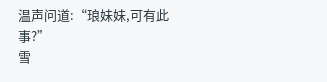温声问道:“琅妹妹,可有此事?”
雪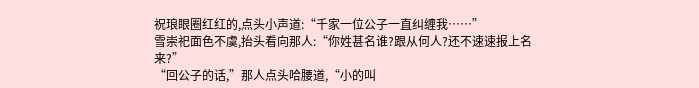祝琅眼圈红红的,点头小声道:“千家一位公子一直纠缠我……”
雪崇祀面色不虞,抬头看向那人:“你姓甚名谁?跟从何人?还不速速报上名来?”
“回公子的话,”那人点头哈腰道,“小的叫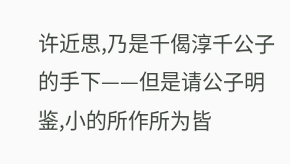许近思,乃是千偈淳千公子的手下——但是请公子明鉴,小的所作所为皆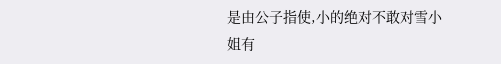是由公子指使,小的绝对不敢对雪小姐有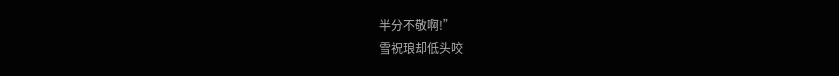半分不敬啊!”
雪祝琅却低头咬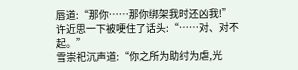唇道:“那你……那你绑架我时还凶我!”
许近思一下被哽住了话头:“……对、对不起。”
雪崇祀沉声道:“你之所为助纣为虐,光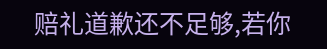赔礼道歉还不足够,若你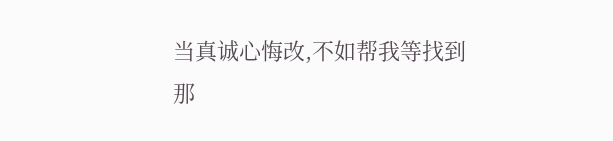当真诚心悔改,不如帮我等找到那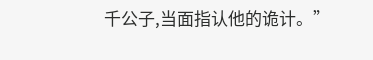千公子,当面指认他的诡计。”